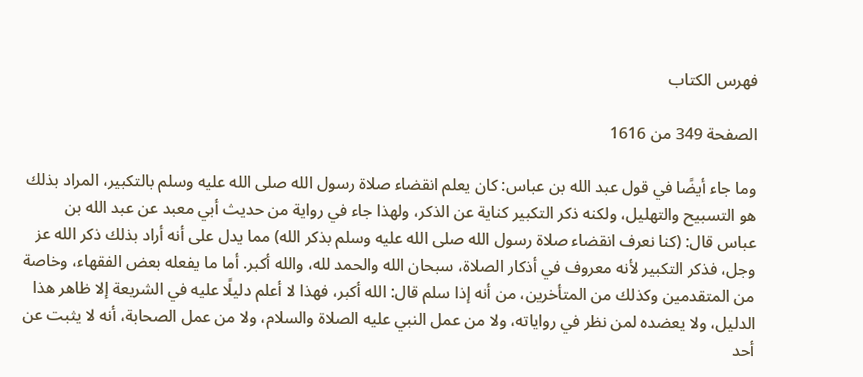فهرس الكتاب

الصفحة 349 من 1616

وما جاء أيضًا في قول عبد الله بن عباس: كان يعلم انقضاء صلاة رسول الله صلى الله عليه وسلم بالتكبير، المراد بذلك هو التسبيح والتهليل، ولكنه ذكر التكبير كناية عن الذكر، ولهذا جاء في رواية من حديث أبي معبد عن عبد الله بن عباس قال: (كنا نعرف انقضاء صلاة رسول الله صلى الله عليه وسلم بذكر الله) مما يدل على أنه أراد بذلك ذكر الله عز وجل، فذكر التكبير لأنه معروف في أذكار الصلاة، سبحان الله والحمد لله، والله أكبر. أما ما يفعله بعض الفقهاء، وخاصة من المتقدمين وكذلك من المتأخرين، من أنه إذا سلم قال: الله أكبر، فهذا لا أعلم دليلًا عليه في الشريعة إلا ظاهر هذا الدليل، ولا يعضده لمن نظر في رواياته، ولا من عمل النبي عليه الصلاة والسلام، ولا من عمل الصحابة، أنه لا يثبت عن أحد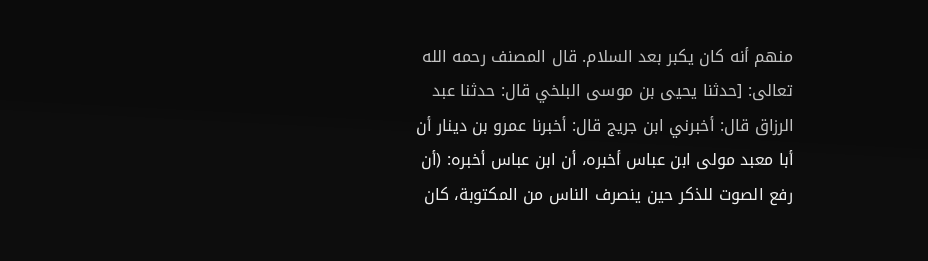منهم أنه كان يكبر بعد السلام. قال المصنف رحمه الله تعالى: [حدثنا يحيى بن موسى البلخي قال: حدثنا عبد الرزاق قال: أخبرني ابن جريج قال: أخبرنا عمرو بن دينار أن أبا معبد مولى ابن عباس أخبره، أن ابن عباس أخبره: (أن رفع الصوت للذكر حين ينصرف الناس من المكتوبة، كان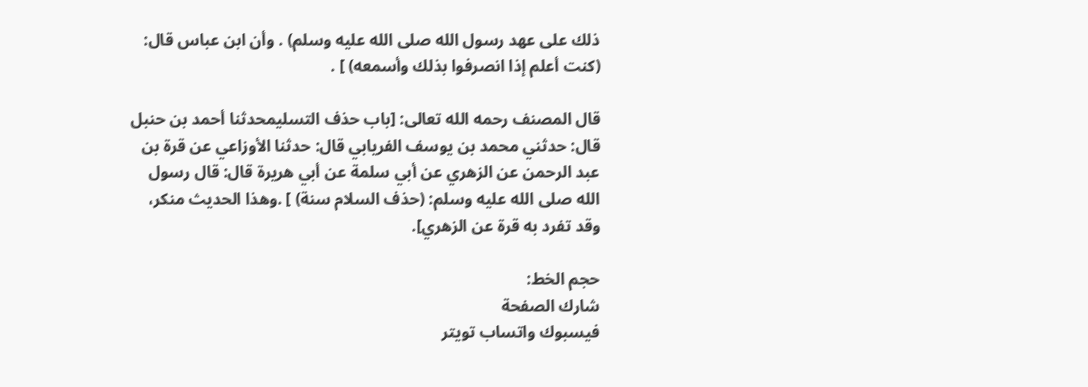ذلك على عهد رسول الله صلى الله عليه وسلم) . وأن ابن عباس قال: (كنت أعلم إذا انصرفوا بذلك وأسمعه) ] .

قال المصنف رحمه الله تعالى: [باب حذف التسليمحدثنا أحمد بن حنبل قال: حدثني محمد بن يوسف الفريابي قال: حدثنا الأوزاعي عن قرة بن عبد الرحمن عن الزهري عن أبي سلمة عن أبي هريرة قال: قال رسول الله صلى الله عليه وسلم: (حذف السلام سنة) ] .وهذا الحديث منكر، وقد تفرد به قرة عن الزهري].

حجم الخط:
شارك الصفحة
فيسبوك واتساب تويتر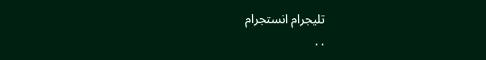تليجرام انستجرام
. .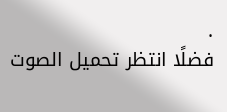.
فضلًا انتظر تحميل الصوت